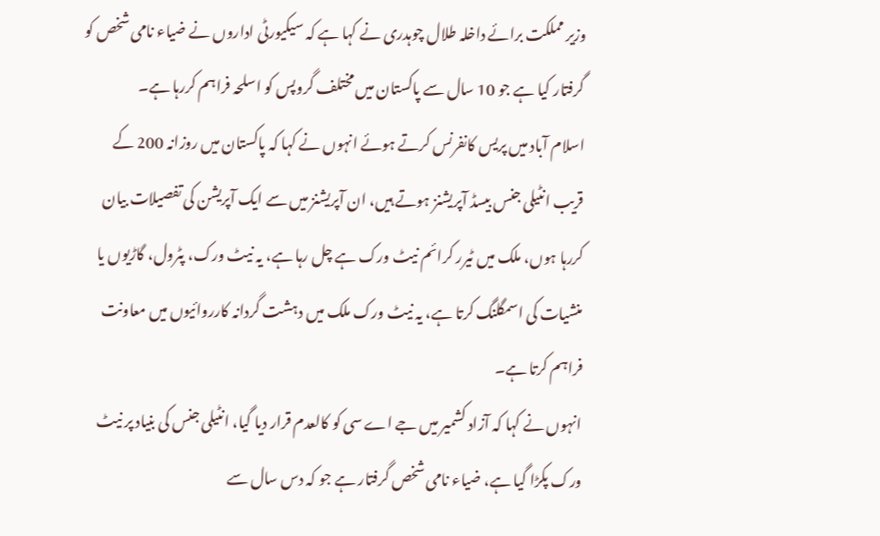وزیر مملکت برائے داخلہ طلال چوہدری نے کہا ہے کہ سیکیورٹی اداروں نے ضیاء نامی شخص کو گرفتار کیا ہے جو 10 سال سے پاکستان میں مختلف گروپس کو اسلحہ فراہم کررہا ہے۔
اسلام آباد میں پریس کانفرنس کرتے ہوئے انہوں نے کہا کہ پاکستان میں روزانہ 200 کے قریب انٹیلی جنس بیسڈ آپریشنز ہوتے ہیں، ان آپریشنز میں سے ایک آپریشن کی تفصیلات بیان کررہا ہوں، ملک میں ٹیرر کرائم نیٹ ورک ہے چل رہا ہے، یہ نیٹ ورک، پٹرول، گاڑیوں یا منشیات کی اسمگلنگ کرتا ہے، یہ نیٹ ورک ملک میں دہشت گردانہ کارروائیوں میں معاونت فراہم کرتا ہے۔
انہوں نے کہا کہ آزاد کشمیر میں جے اے سی کو کالعدم قرار دیا گیا، انٹیلی جنس کی بنیاد پر نیٹ ورک پکڑا گیا ہے، ضیاء نامی شخص گرفتار ہے جو کہ دس سال سے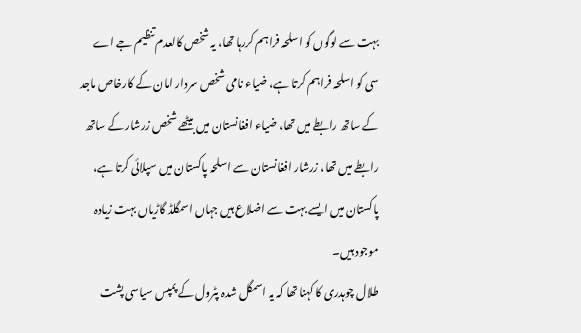بہت سے لوگوں کو اسلحہ فراہم کررہا تھا، یہ شخص کالعدم تنظیم جے اے سی کو اسلحہ فراہم کرتا ہے، ضیاء نامی شخص سردار امان کے کارخاص ماجد کے ساتھ رابطے میں تھا، ضیاء افغانستان میں بیٹھے شخص زرشار کے ساتھ رابطے میں تھا، زرشار افغانستان سے اسلحہ پاکستان میں سپلائی کرتا ہے، پاکستان میں ایسے بہت سے اضلاع ہیں جہاں اسمگلڈ گاڑیاں بہت زیادہ موجود ہیں۔
طلال چوہدری کا کہنا تھا کہ یہ اسمگل شدہ پٹرول کے پمپس سیاسی پشت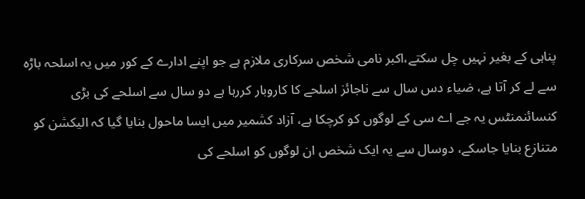پناہی کے بغیر نہیں چل سکتے،اکبر نامی شخص سرکاری ملازم ہے جو اپنے ادارے کے کور میں یہ اسلحہ باڑہ سے لے کر آتا ہے، ضیاء دس سال سے ناجائز اسلحے کا کاروبار کررہا ہے دو سال سے اسلحے کی بڑی کنسائنمنٹس یہ جے اے سی کے لوگوں کو کرچکا ہے، آزاد کشمیر میں ایسا ماحول بنایا گیا کہ الیکشن کو متنازع بنایا جاسکے، دوسال سے یہ ایک شخص ان لوگوں کو اسلحے کی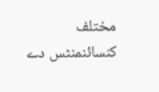مختلف کنسائنمنٹس دے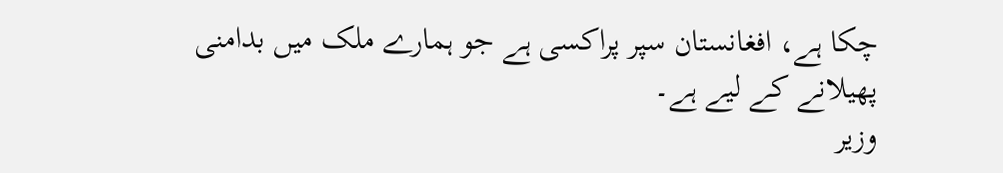چکا ہے، افغانستان سپر پراکسی ہے جو ہمارے ملک میں بدامنی پھیلانے کے لیے ہے۔
وزیر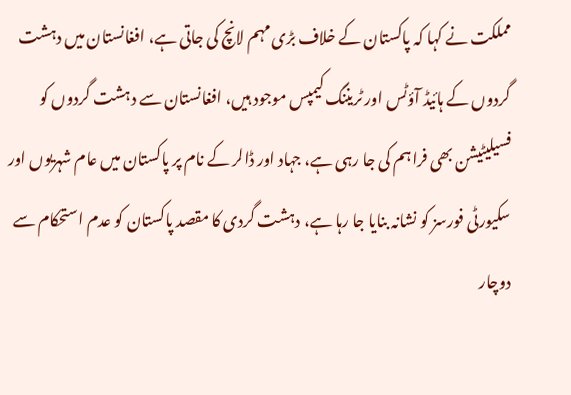مملکت نے کہا کہ پاکستان کے خلاف بڑی مہم لانچ کی جاتی ہے، افغانستان میں دہشت گردوں کے ہائیڈ آؤٹس اور ٹریننگ کیمپس موجود ہیں، افغانستان سے دہشت گردوں کو فسیلیٹیشن بھی فراہم کی جا رہی ہے، جہاد اور ڈالر کے نام پر پاکستان میں عام شہریوں اور سکیورٹی فورسز کو نشانہ بنایا جا رہا ہے، دہشت گردی کا مقصد پاکستان کو عدم استحکام سے دوچار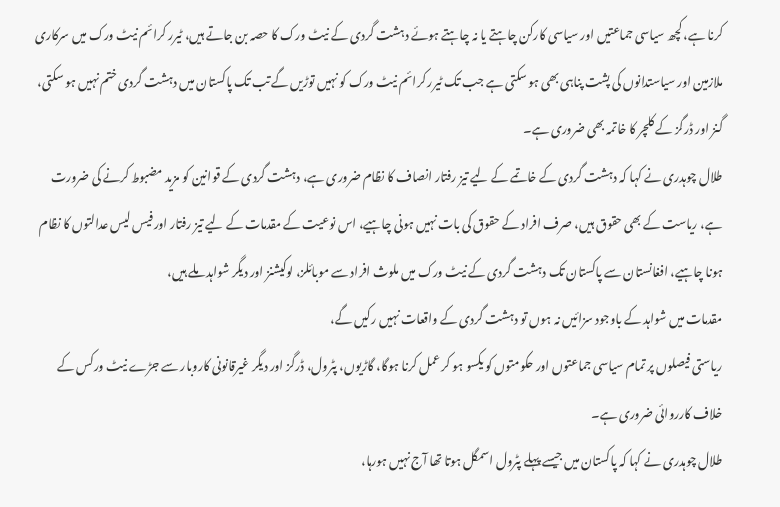کرنا ہے، کچھ سیاسی جماعتیں اور سیاسی کارکن چاہتے یا نہ چاہتے ہوئے دہشت گردی کے نیٹ ورک کا حصہ بن جاتے ہیں، ٹیرر کرائم نیٹ ورک میں سرکاری ملازمین اور سیاستدانوں کی پشت پناہی بھی ہو سکتی ہے جب تک ٹیرر کرائم نیٹ ورک کو نہیں توڑیں گے تب تک پاکستان میں دہشت گردی ختم نہیں ہو سکتی، گنز اور ڈرگز کے کلچر کا خاتمہ بھی ضروری ہے۔
طلال چوہدری نے کہا کہ دہشت گردی کے خاتمے کے لیے تیز رفتار انصاف کا نظام ضروری ہے، دہشت گردی کے قوانین کو مزید مضبوط کرنے کی ضرورت ہے، ریاست کے بھی حقوق ہیں، صرف افراد کے حقوق کی بات نہیں ہونی چاہیے، اس نوعیت کے مقدمات کے لیے تیز رفتار اور فیس لیس عدالتوں کا نظام ہونا چاہیے، افغانستان سے پاکستان تک دہشت گردی کے نیٹ ورک میں ملوث افراد سے موبائلز، لوکیشنز اور دیگر شواہد ملے ہیں،
مقدمات میں شواہد کے باوجود سزائیں نہ ہوں تو دہشت گردی کے واقعات نہیں رکیں گے،
ریاستی فیصلوں پر تمام سیاسی جماعتوں اور حکومتوں کو یکسو ہو کر عمل کرنا ہوگا، گاڑیوں، پٹرول، ڈرگز اور دیگر غیرقانونی کاروبار سے جڑے نیٹ ورکس کے خلاف کارروائی ضروری ہے۔
طلال چوہدری نے کہا کہ پاکستان میں جیسے پہلے پٹرول اسمگل ہوتا تھا آج نہیں ہورہا،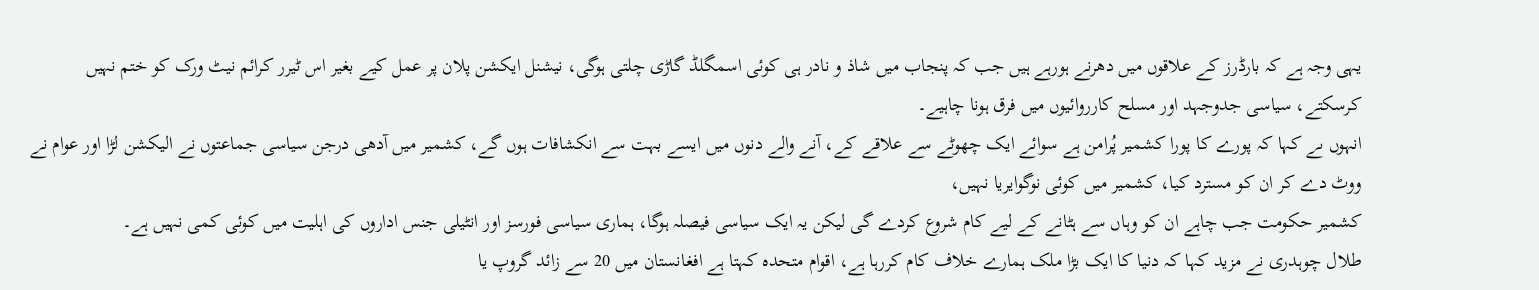یہی وجہ ہے کہ بارڈرز کے علاقوں میں دھرنے ہورہے ہیں جب کہ پنجاب میں شاذ و نادر ہی کوئی اسمگلڈ گاڑی چلتی ہوگی، نیشنل ایکشن پلان پر عمل کیے بغیر اس ٹیرر کرائم نیٹ ورک کو ختم نہیں کرسکتے، سیاسی جدوجہد اور مسلح کارروائیوں میں فرق ہونا چاہیے۔
انہوں ںے کہا کہ پورے کا پورا کشمیر پُرامن ہے سوائے ایک چھوٹے سے علاقے کے، آنے والے دنوں میں ایسے بہت سے انکشافات ہوں گے، کشمیر میں آدھی درجن سیاسی جماعتوں نے الیکشن لڑا اور عوام نے ووٹ دے کر ان کو مسترد کیا، کشمیر میں کوئی نوگوایریا نہیں،
کشمیر حکومت جب چاہے ان کو وہاں سے ہٹانے کے لیے کام شروع کردے گی لیکن یہ ایک سیاسی فیصلہ ہوگا، ہماری سیاسی فورسز اور انٹیلی جنس اداروں کی اہلیت میں کوئی کمی نہیں ہے۔
طلال چوہدری نے مزید کہا کہ دنیا کا ایک بڑا ملک ہمارے خلاف کام کررہا ہے، اقوام متحدہ کہتا ہے افغانستان میں 20 سے زائد گروپ یا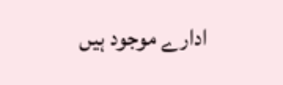ادارے موجود ہیں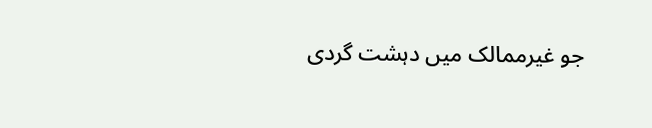جو غیرممالک میں دہشت گردی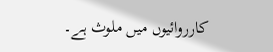کارروائیوں میں ملوث ہے۔